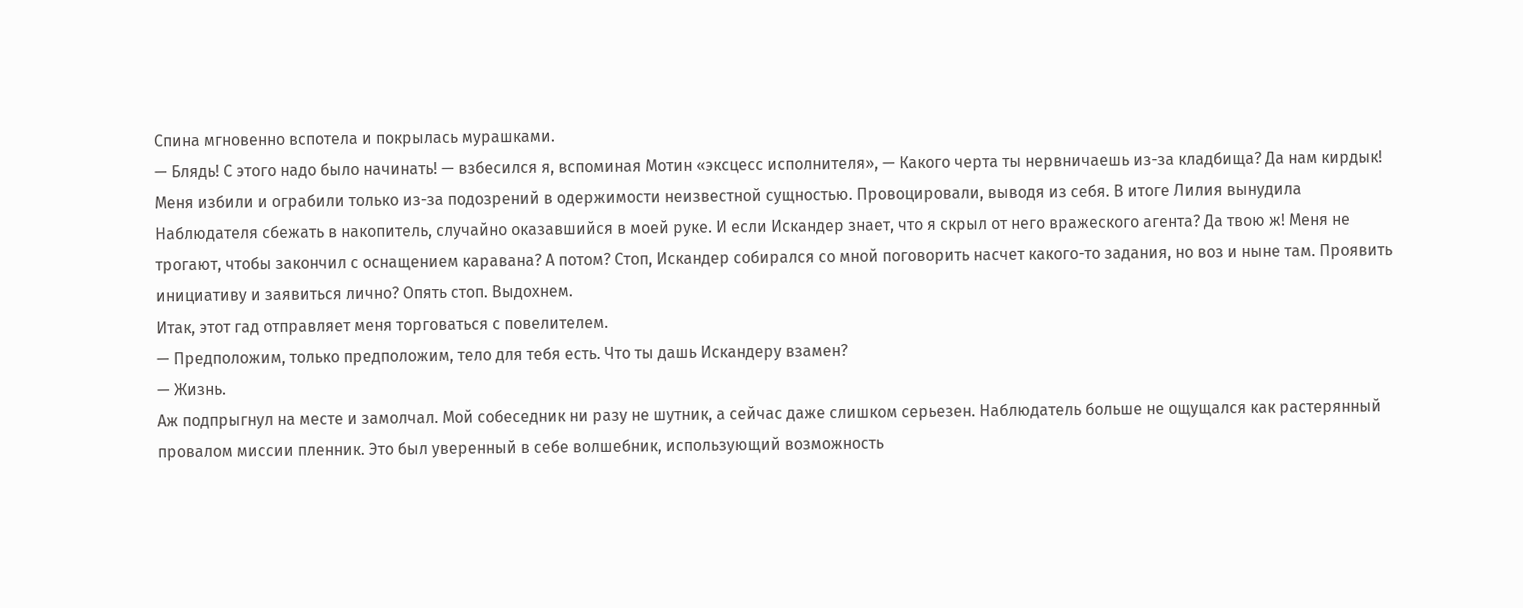Спина мгновенно вспотела и покрылась мурашками.
— Блядь! С этого надо было начинать! — взбесился я, вспоминая Мотин «эксцесс исполнителя», — Какого черта ты нервничаешь из-за кладбища? Да нам кирдык!
Меня избили и ограбили только из-за подозрений в одержимости неизвестной сущностью. Провоцировали, выводя из себя. В итоге Лилия вынудила Наблюдателя сбежать в накопитель, случайно оказавшийся в моей руке. И если Искандер знает, что я скрыл от него вражеского агента? Да твою ж! Меня не трогают, чтобы закончил с оснащением каравана? А потом? Стоп, Искандер собирался со мной поговорить насчет какого-то задания, но воз и ныне там. Проявить инициативу и заявиться лично? Опять стоп. Выдохнем.
Итак, этот гад отправляет меня торговаться с повелителем.
— Предположим, только предположим, тело для тебя есть. Что ты дашь Искандеру взамен?
— Жизнь.
Аж подпрыгнул на месте и замолчал. Мой собеседник ни разу не шутник, а сейчас даже слишком серьезен. Наблюдатель больше не ощущался как растерянный провалом миссии пленник. Это был уверенный в себе волшебник, использующий возможность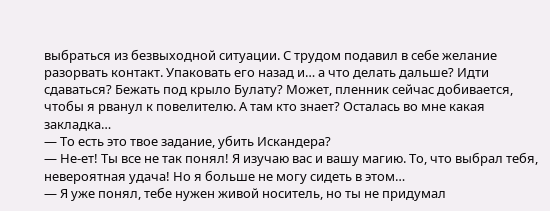выбраться из безвыходной ситуации. С трудом подавил в себе желание разорвать контакт. Упаковать его назад и… а что делать дальше? Идти сдаваться? Бежать под крыло Булату? Может, пленник сейчас добивается, чтобы я рванул к повелителю. А там кто знает? Осталась во мне какая закладка…
— То есть это твое задание, убить Искандера?
— Не-ет! Ты все не так понял! Я изучаю вас и вашу магию. То, что выбрал тебя, невероятная удача! Но я больше не могу сидеть в этом…
— Я уже понял, тебе нужен живой носитель, но ты не придумал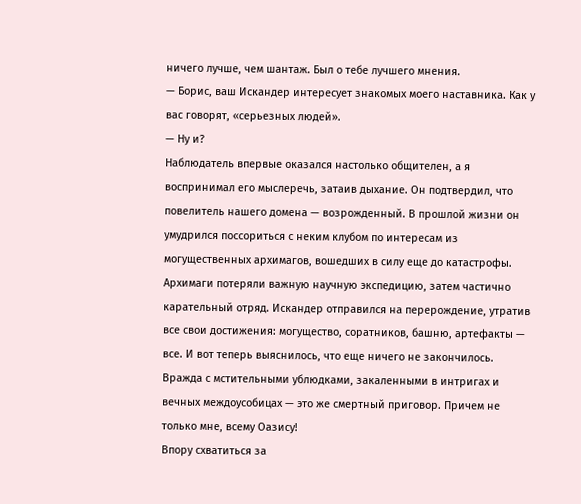ничего лучше, чем шантаж. Был о тебе лучшего мнения.
— Борис, ваш Искандер интересует знакомых моего наставника. Как у вас говорят, «серьезных людей».
— Ну и?
Наблюдатель впервые оказался настолько общителен, а я воспринимал его мыслеречь, затаив дыхание. Он подтвердил, что повелитель нашего домена — возрожденный. В прошлой жизни он умудрился поссориться с неким клубом по интересам из могущественных архимагов, вошедших в силу еще до катастрофы. Архимаги потеряли важную научную экспедицию, затем частично карательный отряд. Искандер отправился на перерождение, утратив все свои достижения: могущество, соратников, башню, артефакты — все. И вот теперь выяснилось, что еще ничего не закончилось. Вражда с мстительными ублюдками, закаленными в интригах и вечных междоусобицах — это же смертный приговор. Причем не только мне, всему Оазису!
Впору схватиться за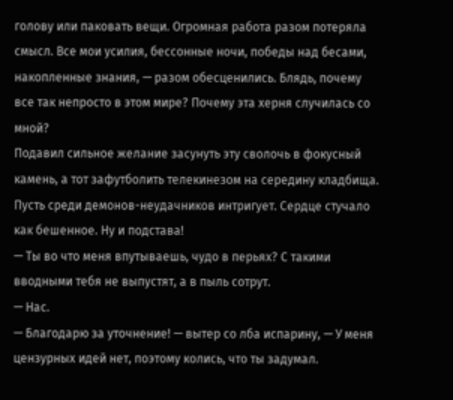голову или паковать вещи. Огромная работа разом потеряла смысл. Все мои усилия, бессонные ночи, победы над бесами, накопленные знания, — разом обесценились. Блядь, почему все так непросто в этом мире? Почему эта херня случилась со мной?
Подавил сильное желание засунуть эту сволочь в фокусный камень, а тот зафутболить телекинезом на середину кладбища. Пусть среди демонов-неудачников интригует. Сердце стучало как бешенное. Ну и подстава!
— Ты во что меня впутываешь, чудо в перьях? С такими вводными тебя не выпустят, а в пыль сотрут.
— Нас.
— Благодарю за уточнение! — вытер со лба испарину, — У меня цензурных идей нет, поэтому колись, что ты задумал.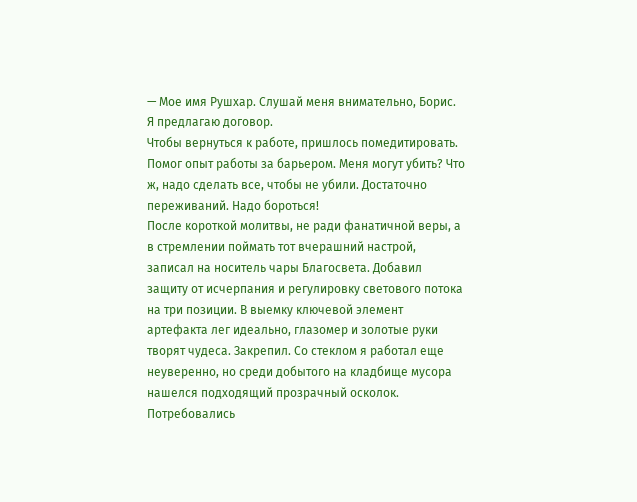— Мое имя Рушхар. Слушай меня внимательно, Борис. Я предлагаю договор.
Чтобы вернуться к работе, пришлось помедитировать. Помог опыт работы за барьером. Меня могут убить? Что ж, надо сделать все, чтобы не убили. Достаточно переживаний. Надо бороться!
После короткой молитвы, не ради фанатичной веры, а в стремлении поймать тот вчерашний настрой, записал на носитель чары Благосвета. Добавил защиту от исчерпания и регулировку светового потока на три позиции. В выемку ключевой элемент артефакта лег идеально, глазомер и золотые руки творят чудеса. Закрепил. Со стеклом я работал еще неуверенно, но среди добытого на кладбище мусора нашелся подходящий прозрачный осколок. Потребовались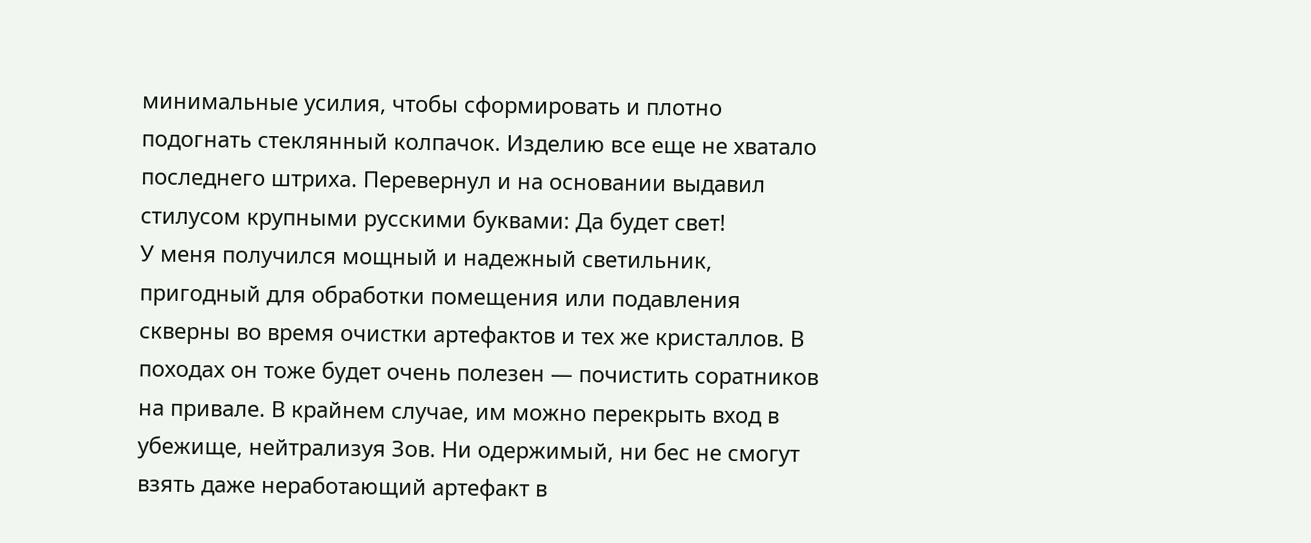минимальные усилия, чтобы сформировать и плотно подогнать стеклянный колпачок. Изделию все еще не хватало последнего штриха. Перевернул и на основании выдавил стилусом крупными русскими буквами: Да будет свет!
У меня получился мощный и надежный светильник, пригодный для обработки помещения или подавления скверны во время очистки артефактов и тех же кристаллов. В походах он тоже будет очень полезен — почистить соратников на привале. В крайнем случае, им можно перекрыть вход в убежище, нейтрализуя Зов. Ни одержимый, ни бес не смогут взять даже неработающий артефакт в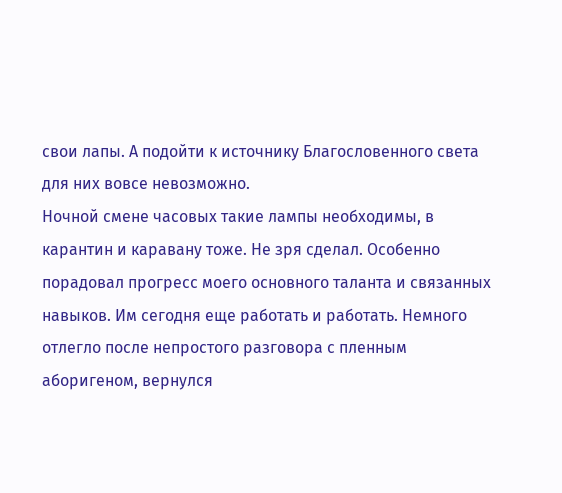свои лапы. А подойти к источнику Благословенного света для них вовсе невозможно.
Ночной смене часовых такие лампы необходимы, в карантин и каравану тоже. Не зря сделал. Особенно порадовал прогресс моего основного таланта и связанных навыков. Им сегодня еще работать и работать. Немного отлегло после непростого разговора с пленным аборигеном, вернулся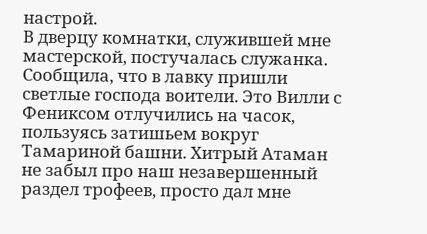настрой.
В дверцу комнатки, служившей мне мастерской, постучалась служанка. Сообщила, что в лавку пришли светлые господа воители. Это Вилли с Фениксом отлучились на часок, пользуясь затишьем вокруг Тамариной башни. Хитрый Атаман не забыл про наш незавершенный раздел трофеев, просто дал мне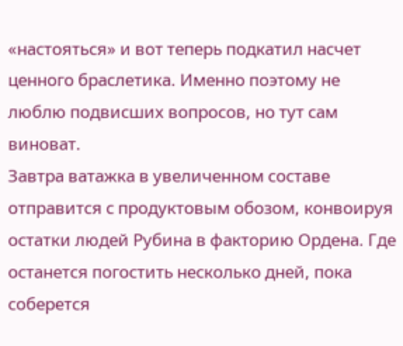«настояться» и вот теперь подкатил насчет ценного браслетика. Именно поэтому не люблю подвисших вопросов, но тут сам виноват.
Завтра ватажка в увеличенном составе отправится с продуктовым обозом, конвоируя остатки людей Рубина в факторию Ордена. Где останется погостить несколько дней, пока соберется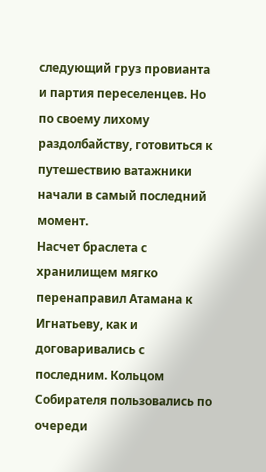следующий груз провианта и партия переселенцев. Но по своему лихому раздолбайству, готовиться к путешествию ватажники начали в самый последний момент.
Насчет браслета с хранилищем мягко перенаправил Атамана к Игнатьеву, как и договаривались с последним. Кольцом Собирателя пользовались по очереди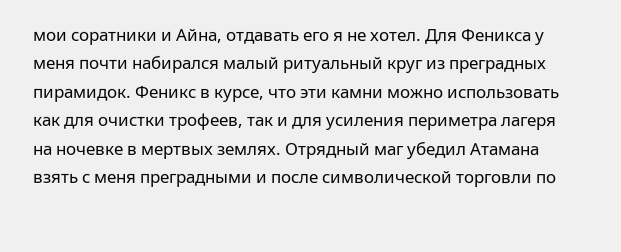мои соратники и Айна, отдавать его я не хотел. Для Феникса у меня почти набирался малый ритуальный круг из преградных пирамидок. Феникс в курсе, что эти камни можно использовать как для очистки трофеев, так и для усиления периметра лагеря на ночевке в мертвых землях. Отрядный маг убедил Атамана взять с меня преградными и после символической торговли по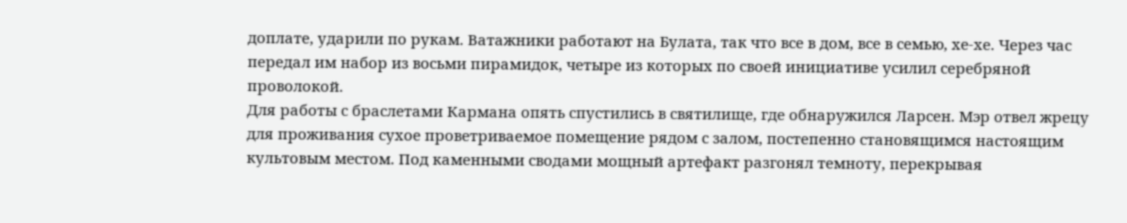доплате, ударили по рукам. Ватажники работают на Булата, так что все в дом, все в семью, хе-хе. Через час передал им набор из восьми пирамидок, четыре из которых по своей инициативе усилил серебряной проволокой.
Для работы с браслетами Кармана опять спустились в святилище, где обнаружился Ларсен. Мэр отвел жрецу для проживания сухое проветриваемое помещение рядом с залом, постепенно становящимся настоящим культовым местом. Под каменными сводами мощный артефакт разгонял темноту, перекрывая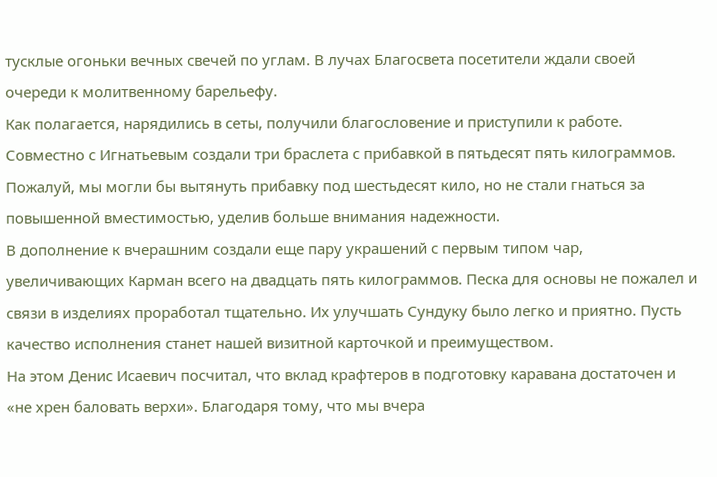тусклые огоньки вечных свечей по углам. В лучах Благосвета посетители ждали своей очереди к молитвенному барельефу.
Как полагается, нарядились в сеты, получили благословение и приступили к работе. Совместно с Игнатьевым создали три браслета с прибавкой в пятьдесят пять килограммов. Пожалуй, мы могли бы вытянуть прибавку под шестьдесят кило, но не стали гнаться за повышенной вместимостью, уделив больше внимания надежности.
В дополнение к вчерашним создали еще пару украшений с первым типом чар, увеличивающих Карман всего на двадцать пять килограммов. Песка для основы не пожалел и связи в изделиях проработал тщательно. Их улучшать Сундуку было легко и приятно. Пусть качество исполнения станет нашей визитной карточкой и преимуществом.
На этом Денис Исаевич посчитал, что вклад крафтеров в подготовку каравана достаточен и «не хрен баловать верхи». Благодаря тому, что мы вчера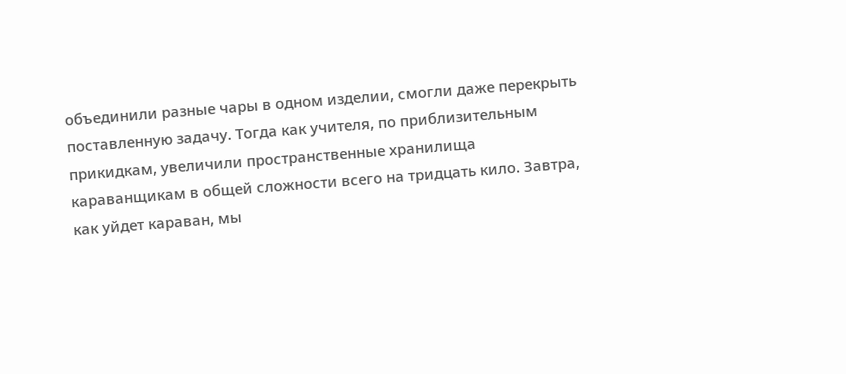объединили разные чары в одном изделии, смогли даже перекрыть поставленную задачу. Тогда как учителя, по приблизительным прикидкам, увеличили пространственные хранилища караванщикам в общей сложности всего на тридцать кило. Завтра, как уйдет караван, мы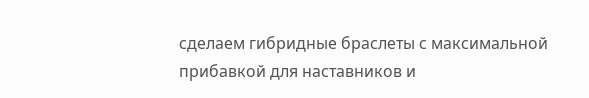сделаем гибридные браслеты с максимальной прибавкой для наставников и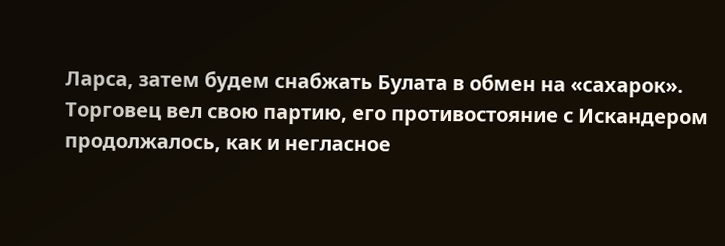Ларса, затем будем снабжать Булата в обмен на «сахарок».
Торговец вел свою партию, его противостояние с Искандером продолжалось, как и негласное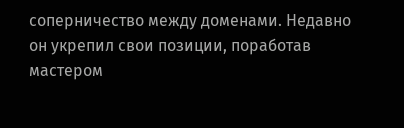соперничество между доменами. Недавно он укрепил свои позиции, поработав мастером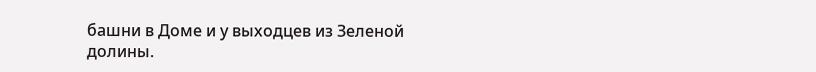башни в Доме и у выходцев из Зеленой долины.